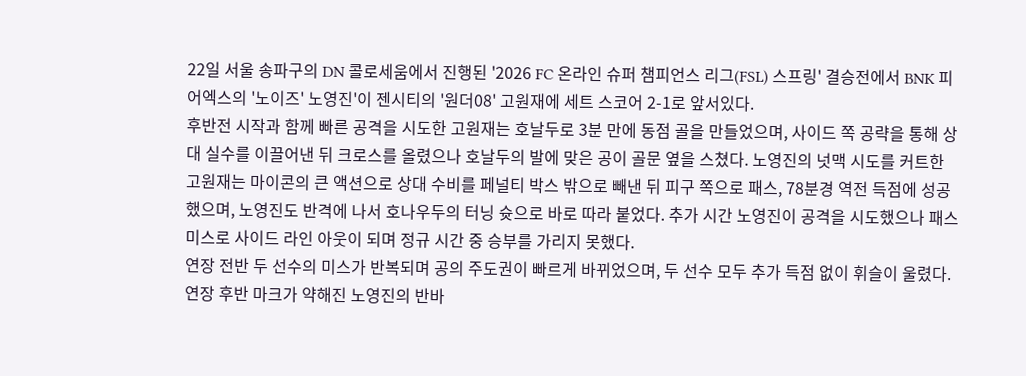22일 서울 송파구의 DN 콜로세움에서 진행된 '2026 FC 온라인 슈퍼 챔피언스 리그(FSL) 스프링' 결승전에서 BNK 피어엑스의 '노이즈' 노영진'이 젠시티의 '원더08' 고원재에 세트 스코어 2-1로 앞서있다.
후반전 시작과 함께 빠른 공격을 시도한 고원재는 호날두로 3분 만에 동점 골을 만들었으며, 사이드 쪽 공략을 통해 상대 실수를 이끌어낸 뒤 크로스를 올렸으나 호날두의 발에 맞은 공이 골문 옆을 스쳤다. 노영진의 넛맥 시도를 커트한 고원재는 마이콘의 큰 액션으로 상대 수비를 페널티 박스 밖으로 빼낸 뒤 피구 쪽으로 패스, 78분경 역전 득점에 성공했으며, 노영진도 반격에 나서 호나우두의 터닝 슛으로 바로 따라 붙었다. 추가 시간 노영진이 공격을 시도했으나 패스 미스로 사이드 라인 아웃이 되며 정규 시간 중 승부를 가리지 못했다.
연장 전반 두 선수의 미스가 반복되며 공의 주도권이 빠르게 바뀌었으며, 두 선수 모두 추가 득점 없이 휘슬이 울렸다. 연장 후반 마크가 약해진 노영진의 반바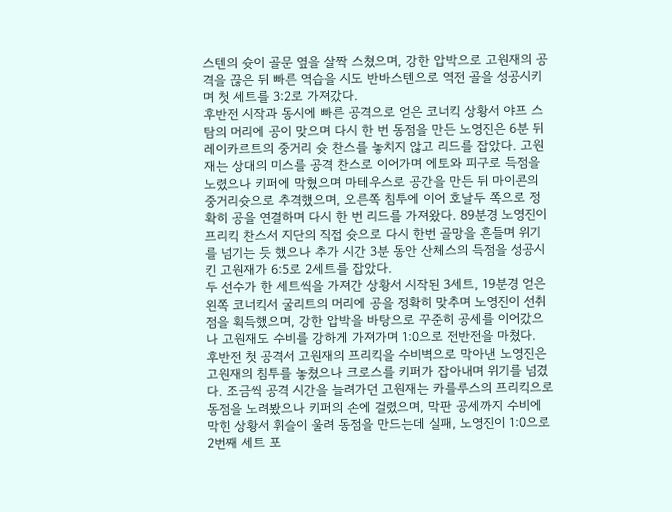스텐의 슛이 골문 옆을 살짝 스쳤으며, 강한 압박으로 고원재의 공격을 끊은 뒤 빠른 역습을 시도 반바스텐으로 역전 골을 성공시키며 첫 세트를 3:2로 가져갔다.
후반전 시작과 동시에 빠른 공격으로 얻은 코너킥 상황서 야프 스탐의 머리에 공이 맞으며 다시 한 번 동점을 만든 노영진은 6분 뒤 레이카르트의 중거리 슛 찬스를 놓치지 않고 리드를 잡았다. 고원재는 상대의 미스를 공격 찬스로 이어가며 에토와 피구로 득점을 노렸으나 키퍼에 막혔으며 마테우스로 공간을 만든 뒤 마이콘의 중거리슛으로 추격했으며, 오른쪽 침투에 이어 호날두 쪽으로 정확히 공을 연결하며 다시 한 번 리드를 가져왔다. 89분경 노영진이 프리킥 찬스서 지단의 직접 슛으로 다시 한번 골망을 흔들며 위기를 넘기는 듯 했으나 추가 시간 3분 동안 산체스의 득점을 성공시킨 고원재가 6:5로 2세트를 잡았다.
두 선수가 한 세트씩을 가져간 상황서 시작된 3세트, 19분경 얻은 왼쪽 코너킥서 굴리트의 머리에 공을 정확히 맞추며 노영진이 선취점을 획득했으며, 강한 압박을 바탕으로 꾸준히 공세를 이어갔으나 고원재도 수비를 강하게 가져가며 1:0으로 전반전을 마쳤다.
후반전 첫 공격서 고원재의 프리킥을 수비벽으로 막아낸 노영진은 고원재의 침투를 놓쳤으나 크로스를 키퍼가 잡아내며 위기를 넘겼다. 조금씩 공격 시간을 늘려가던 고원재는 카를루스의 프리킥으로 동점을 노려봤으나 키퍼의 손에 걸렸으며, 막판 공세까지 수비에 막힌 상황서 휘슬이 울려 동점을 만드는데 실패, 노영진이 1:0으로 2번째 세트 포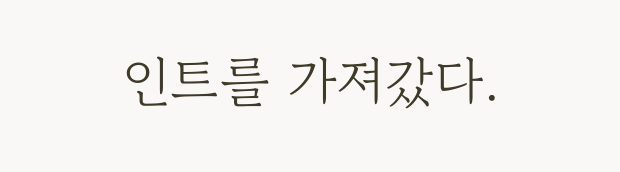인트를 가져갔다.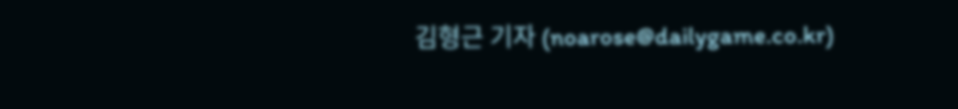김형근 기자 (noarose@dailygame.co.kr)